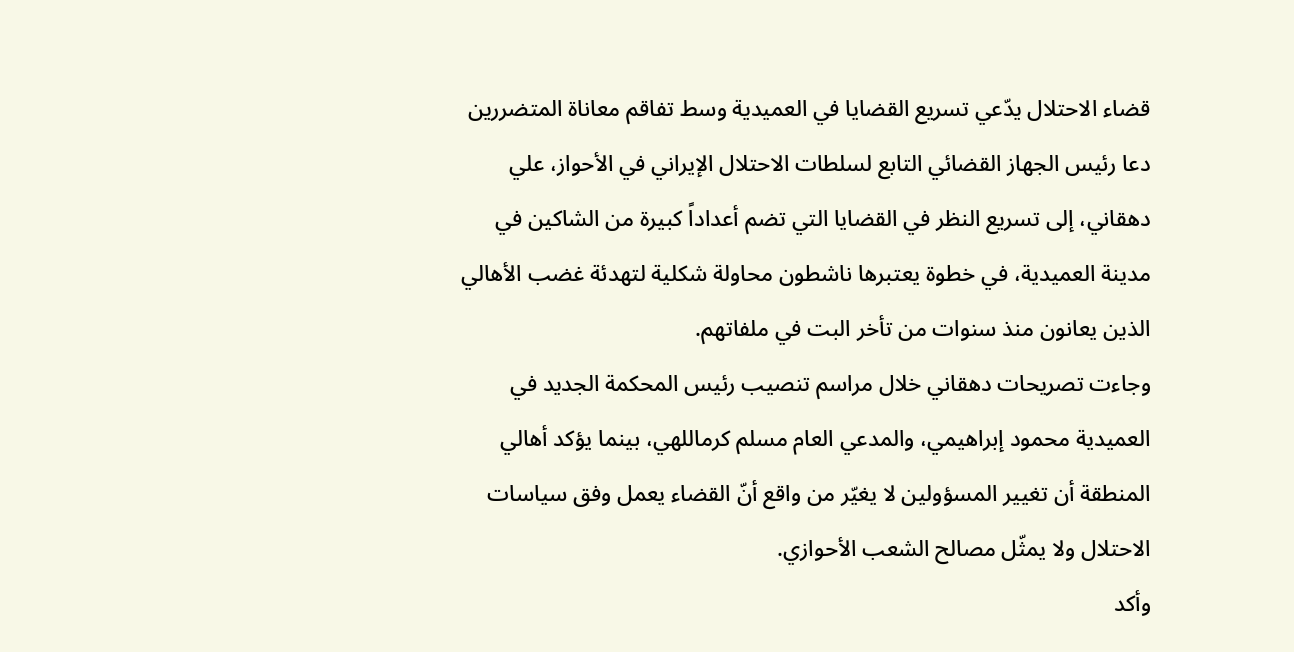قضاء الاحتلال يدّعي تسريع القضايا في العميدية وسط تفاقم معاناة المتضررين
دعا رئيس الجهاز القضائي التابع لسلطات الاحتلال الإيراني في الأحواز، علي دهقاني، إلى تسريع النظر في القضايا التي تضم أعداداً كبيرة من الشاكين في مدينة العميدية، في خطوة يعتبرها ناشطون محاولة شكلية لتهدئة غضب الأهالي الذين يعانون منذ سنوات من تأخر البت في ملفاتهم.
وجاءت تصريحات دهقاني خلال مراسم تنصيب رئيس المحكمة الجديد في العميدية محمود إبراهيمي، والمدعي العام مسلم كرماللهي، بينما يؤكد أهالي المنطقة أن تغيير المسؤولين لا يغيّر من واقع أنّ القضاء يعمل وفق سياسات الاحتلال ولا يمثّل مصالح الشعب الأحوازي.
وأكد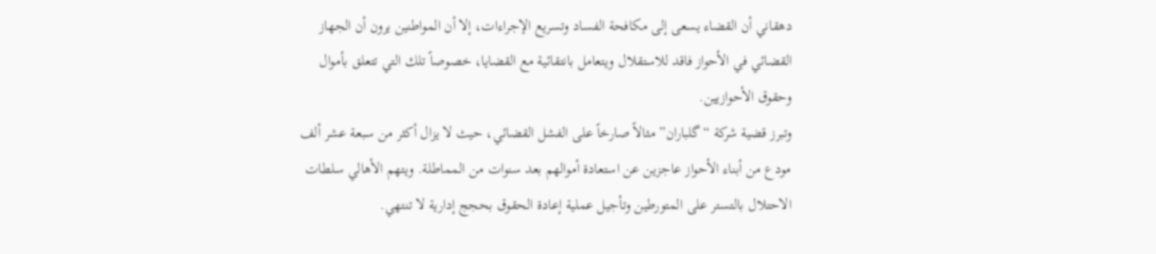دهقاني أن القضاء يسعى إلى مكافحة الفساد وتسريع الإجراءات، إلا أن المواطنين يرون أن الجهاز القضائي في الأحواز فاقد للاستقلال ويتعامل بانتقائية مع القضايا، خصوصاً تلك التي تتعلق بأموال وحقوق الأحوازيين.
وتبرز قضية شركة “گلباران” مثالاً صارخاً على الفشل القضائي، حيث لا يزال أكثر من سبعة عشر ألف مودع من أبناء الأحواز عاجزين عن استعادة أموالهم بعد سنوات من المماطلة. ويتهم الأهالي سلطات الاحتلال بالتستر على المتورطين وتأجيل عملية إعادة الحقوق بحجج إدارية لا تنتهي.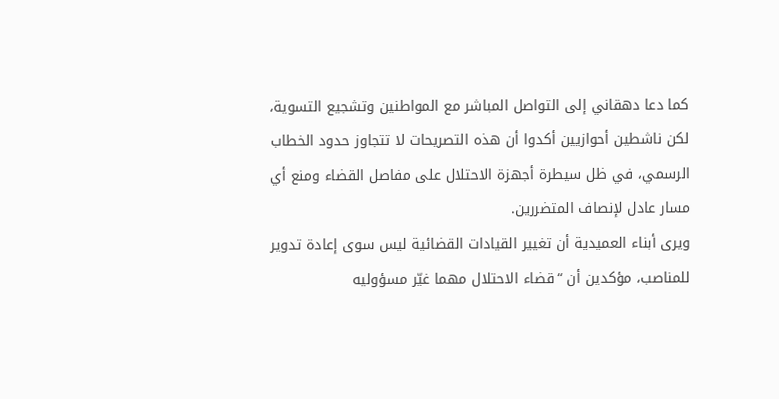كما دعا دهقاني إلى التواصل المباشر مع المواطنين وتشجيع التسوية، لكن ناشطين أحوازيين أكدوا أن هذه التصريحات لا تتجاوز حدود الخطاب الرسمي، في ظل سيطرة أجهزة الاحتلال على مفاصل القضاء ومنع أي مسار عادل لإنصاف المتضررين.
ويرى أبناء العميدية أن تغيير القيادات القضائية ليس سوى إعادة تدوير للمناصب، مؤكدين أن “قضاء الاحتلال مهما غيّر مسؤوليه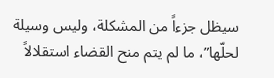سيظل جزءاً من المشكلة، وليس وسيلة لحلّها”، ما لم يتم منح القضاء استقلالاً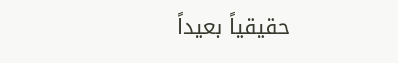حقيقياً بعيداً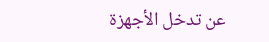عن تدخل الأجهزة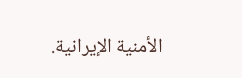الأمنية الإيرانية.